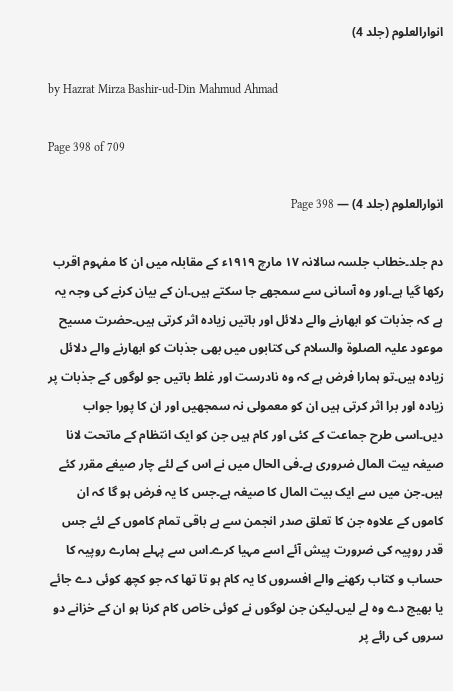انوارالعلوم (جلد 4)

by Hazrat Mirza Bashir-ud-Din Mahmud Ahmad

Page 398 of 709

انوارالعلوم (جلد 4) — Page 398

دم جلد۔خطاب جلسہ سالانہ ۱۷ مارچ ۱۹۱۹ء کے مقابلہ میں ان کا مفہوم اقرب رکھا گیا ہے۔اور وہ آسانی سے سمجھے جا سکتے ہیں۔ان کے بیان کرنے کی وجہ یہ ہے کہ جذبات کو ابھارنے والے دلائل اور باتیں زیادہ اثر کرتی ہیں۔حضرت مسیح موعود علیہ الصلوۃ والسلام کی کتابوں میں بھی جذبات کو ابھارنے والے دلائل زیادہ ہیں۔تو ہمارا فرض ہے کہ وہ نادرست اور غلط باتیں جو لوگوں کے جذبات پر زیادہ اور برا اثر کرتی ہیں ان کو معمولی نہ سمجھیں اور ان کا پورا جواب دیں۔اسی طرح جماعت کے کئی اور کام ہیں جن کو ایک انتظام کے ماتحت لانا صیغہ بیت المال ضروری ہے۔فی الحال میں نے اس کے لئے چار صیغے مقرر کئے ہیں۔جن میں سے ایک بیت المال کا صیغہ ہے۔جس کا یہ فرض ہو گا کہ ان کاموں کے علاوہ جن کا تعلق صدر انجمن سے ہے باقی تمام کاموں کے لئے جس قدر روپیہ کی ضرورت پیش آئے اسے مہیا کرے۔اس سے پہلے ہمارے روپیہ کا حساب و کتاب رکھنے والے افسروں کا یہ کام ہو تا تھا کہ جو کچھ کوئی دے جائے یا بھیج دے وہ لے لیں۔لیکن جن لوگوں نے کوئی خاص کام کرنا ہو ان کے خزانے دو سروں کی رائے پر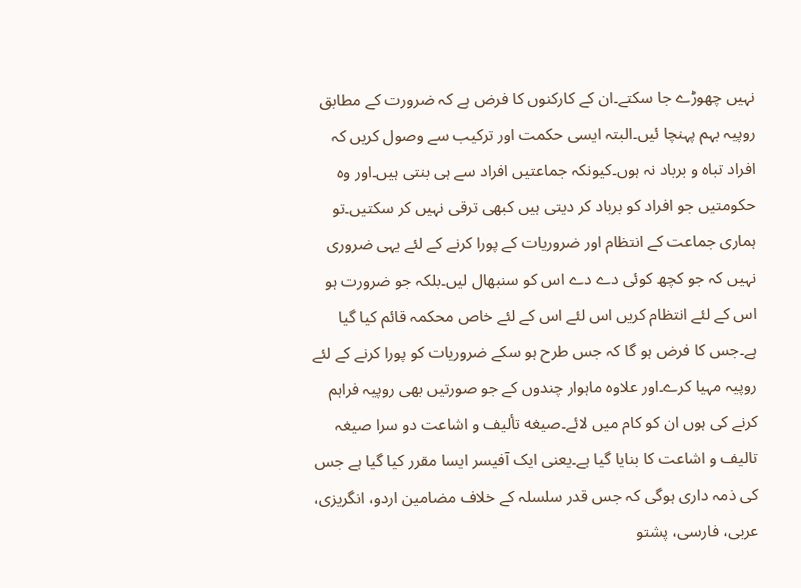نہیں چھوڑے جا سکتے۔ان کے کارکنوں کا فرض ہے کہ ضرورت کے مطابق روپیہ بہم پہنچا ئیں۔البتہ ایسی حکمت اور ترکیب سے وصول کریں کہ افراد تباہ و برباد نہ ہوں۔کیونکہ جماعتیں افراد سے ہی بنتی ہیں۔اور وہ حکومتیں جو افراد کو برباد کر دیتی ہیں کبھی ترقی نہیں کر سکتیں۔تو ہماری جماعت کے انتظام اور ضروریات کے پورا کرنے کے لئے یہی ضروری نہیں کہ جو کچھ کوئی دے دے اس کو سنبھال لیں۔بلکہ جو ضرورت ہو اس کے لئے انتظام کریں اس لئے اس کے لئے خاص محکمہ قائم کیا گیا ہے۔جس کا فرض ہو گا کہ جس طرح ہو سکے ضروریات کو پورا کرنے کے لئے روپیہ مہیا کرے۔اور علاوہ ماہوار چندوں کے جو صورتیں بھی روپیہ فراہم کرنے کی ہوں ان کو کام میں لائے۔صیغه تألیف و اشاعت دو سرا صیغہ تالیف و اشاعت کا بنایا گیا ہے۔یعنی ایک آفیسر ایسا مقرر کیا گیا ہے جس کی ذمہ داری ہوگی کہ جس قدر سلسلہ کے خلاف مضامین اردو، انگریزی، عربی، فارسی، پشتو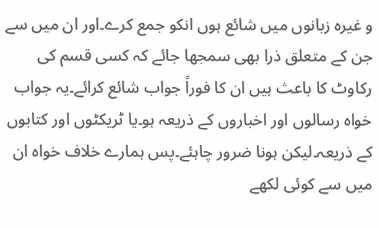و غیرہ زبانوں میں شائع ہوں انکو جمع کرے۔اور ان میں سے جن کے متعلق ذرا بھی سمجھا جائے کہ کسی قسم کی رکاوٹ کا باعث ہیں ان کا فوراً جواب شائع کرائے۔یہ جواب خواہ رسالوں اور اخباروں کے ذریعہ ہو۔یا ٹریکٹوں اور کتابوں کے ذریعہ۔لیکن ہونا ضرور چاہئے۔پس ہمارے خلاف خواہ ان میں سے کوئی لکھے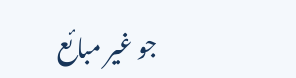جو غیر مبائع